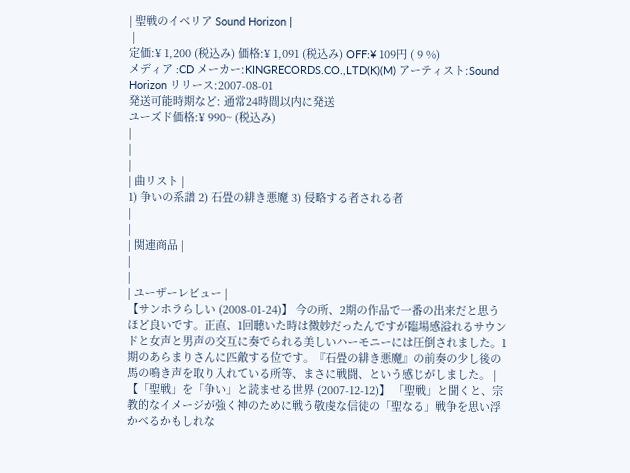| 聖戦のイベリア Sound Horizon |
 |
定価:¥ 1,200 (税込み) 価格:¥ 1,091 (税込み) OFF:¥ 109円 ( 9 %)
メディア :CD メーカー:KINGRECORDS.CO.,LTD(K)(M) アーティスト:Sound Horizon リリース:2007-08-01
発送可能時期など: 通常24時間以内に発送
ユーズド価格:¥ 990~ (税込み)
|
|
|
| 曲リスト |
1) 争いの系譜 2) 石畳の緋き悪魔 3) 侵略する者される者
|
|
| 関連商品 |
|
|
| ユーザーレビュー |
【サンホラらしい (2008-01-24)】 今の所、2期の作品で一番の出来だと思うほど良いです。正直、1回聴いた時は微妙だったんですが臨場感溢れるサウンドと女声と男声の交互に奏でられる美しいハーモニーには圧倒されました。1期のあらまりさんに匹敵する位です。『石畳の緋き悪魔』の前奏の少し後の馬の鳴き声を取り入れている所等、まさに戦闘、という感じがしました。 |
【「聖戦」を「争い」と読ませる世界 (2007-12-12)】 「聖戦」と聞くと、宗教的なイメージが強く神のために戦う敬虔な信徒の「聖なる」戦争を思い浮かべるかもしれな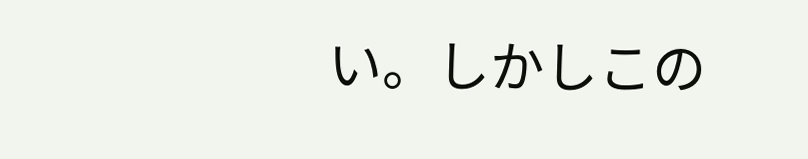い。しかしこの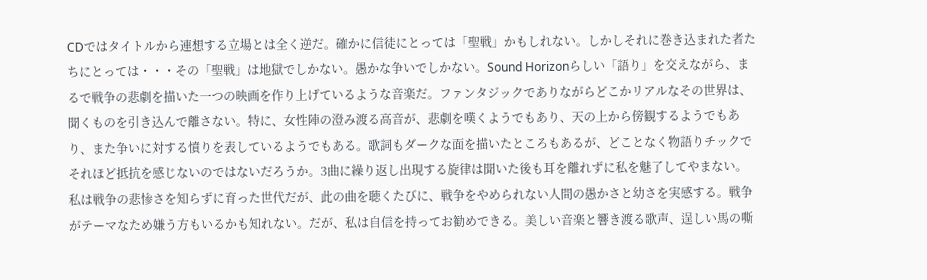CDではタイトルから連想する立場とは全く逆だ。確かに信徒にとっては「聖戦」かもしれない。しかしそれに巻き込まれた者たちにとっては・・・その「聖戦」は地獄でしかない。愚かな争いでしかない。Sound Horizonらしい「語り」を交えながら、まるで戦争の悲劇を描いた一つの映画を作り上げているような音楽だ。ファンタジックでありながらどこかリアルなその世界は、聞くものを引き込んで離さない。特に、女性陣の澄み渡る高音が、悲劇を嘆くようでもあり、天の上から傍観するようでもあり、また争いに対する憤りを表しているようでもある。歌詞もダークな面を描いたところもあるが、どことなく物語りチックでそれほど抵抗を感じないのではないだろうか。3曲に繰り返し出現する旋律は聞いた後も耳を離れずに私を魅了してやまない。私は戦争の悲惨さを知らずに育った世代だが、此の曲を聴くたびに、戦争をやめられない人間の愚かさと幼さを実感する。戦争がテーマなため嫌う方もいるかも知れない。だが、私は自信を持ってお勧めできる。美しい音楽と響き渡る歌声、逞しい馬の嘶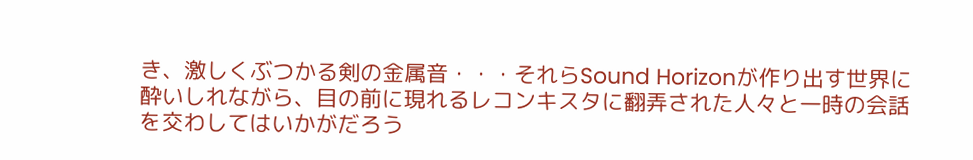き、激しくぶつかる剣の金属音・・・それらSound Horizonが作り出す世界に酔いしれながら、目の前に現れるレコンキスタに翻弄された人々と一時の会話を交わしてはいかがだろう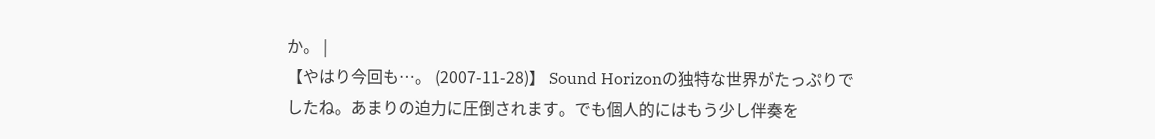か。 |
【やはり今回も…。 (2007-11-28)】 Sound Horizonの独特な世界がたっぷりでしたね。あまりの迫力に圧倒されます。でも個人的にはもう少し伴奏を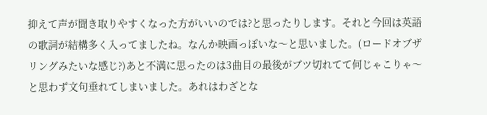抑えて声が聞き取りやすくなった方がいいのでは?と思ったりします。それと今回は英語の歌詞が結構多く入ってましたね。なんか映画っぽいな〜と思いました。(ロードオブザリングみたいな感じ?)あと不満に思ったのは3曲目の最後がブツ切れてて何じゃこりゃ〜と思わず文句垂れてしまいました。あれはわざとな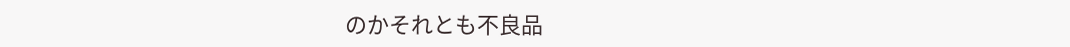のかそれとも不良品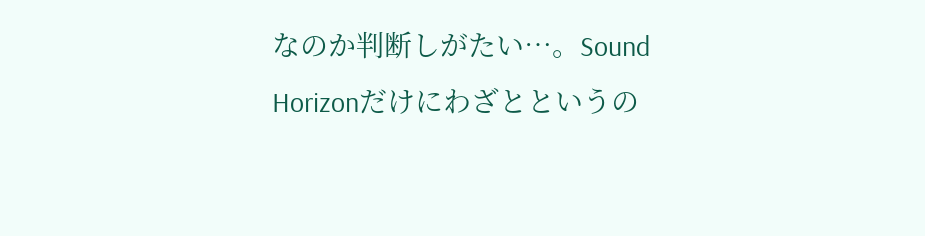なのか判断しがたい…。Sound Horizonだけにわざとというの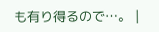も有り得るので…。 |